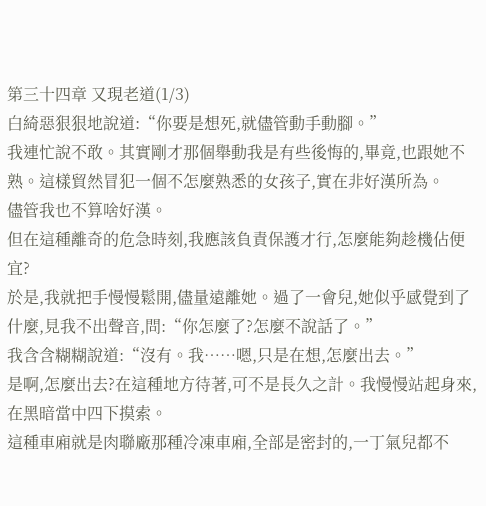第三十四章 又現老道(1/3)
白綺惡狠狠地說道:“你要是想死,就儘管動手動腳。”
我連忙說不敢。其實剛才那個舉動我是有些後悔的,畢竟,也跟她不熟。這樣貿然冒犯一個不怎麼熟悉的女孩子,實在非好漢所為。
儘管我也不算啥好漢。
但在這種離奇的危急時刻,我應該負責保護才行,怎麼能夠趁機佔便宜?
於是,我就把手慢慢鬆開,儘量遠離她。過了一會兒,她似乎感覺到了什麼,見我不出聲音,問:“你怎麼了?怎麼不說話了。”
我含含糊糊說道:“沒有。我……嗯,只是在想,怎麼出去。”
是啊,怎麼出去?在這種地方待著,可不是長久之計。我慢慢站起身來,在黑暗當中四下摸索。
這種車廂就是肉聯廠那種冷凍車廂,全部是密封的,一丁氣兒都不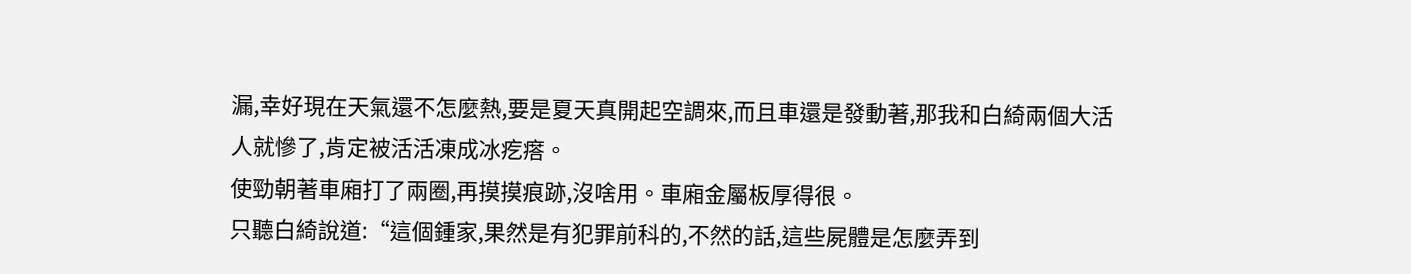漏,幸好現在天氣還不怎麼熱,要是夏天真開起空調來,而且車還是發動著,那我和白綺兩個大活人就慘了,肯定被活活凍成冰疙瘩。
使勁朝著車廂打了兩圈,再摸摸痕跡,沒啥用。車廂金屬板厚得很。
只聽白綺說道:“這個鍾家,果然是有犯罪前科的,不然的話,這些屍體是怎麼弄到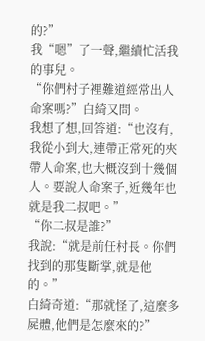的?”
我“嗯”了一聲,繼續忙活我的事兒。
“你們村子裡難道經常出人命案嗎?”白綺又問。
我想了想,回答道:“也沒有,我從小到大,連帶正常死的夾帶人命案,也大概沒到十幾個人。要說人命案子,近幾年也就是我二叔吧。”
“你二叔是誰?”
我說:“就是前任村長。你們找到的那隻斷掌,就是他的。”
白綺奇道:“那就怪了,這麼多屍體,他們是怎麼來的?”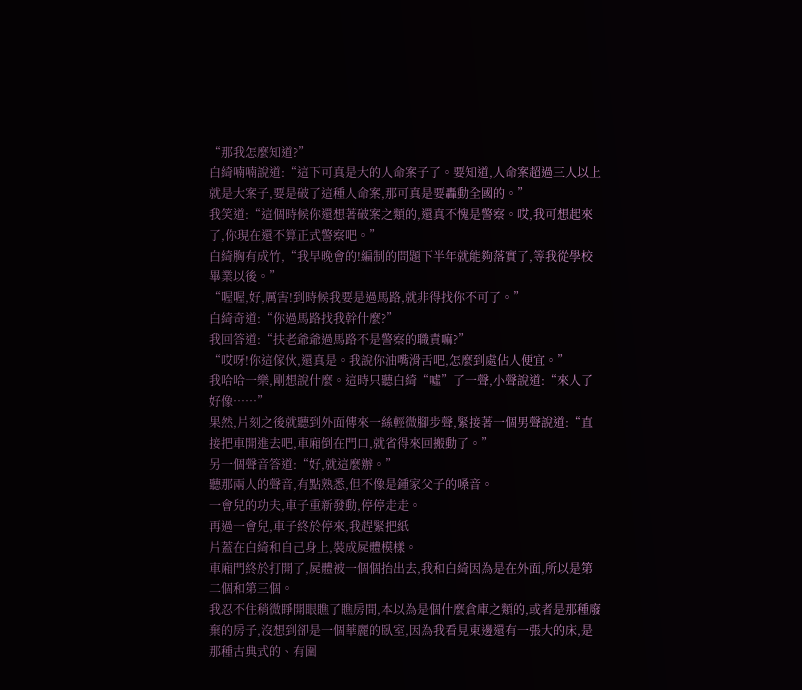“那我怎麼知道?”
白綺喃喃說道:“這下可真是大的人命案子了。要知道,人命案超過三人以上就是大案子,要是破了這種人命案,那可真是要轟動全國的。”
我笑道:“這個時候你還想著破案之類的,還真不愧是警察。哎,我可想起來了,你現在還不算正式警察吧。”
白綺胸有成竹,“我早晚會的!編制的問題下半年就能夠落實了,等我從學校畢業以後。”
“喔喔,好,厲害!到時候我要是過馬路,就非得找你不可了。”
白綺奇道:“你過馬路找我幹什麼?”
我回答道:“扶老爺爺過馬路不是警察的職責嘛?”
“哎呀!你這傢伙,還真是。我說你油嘴滑舌吧,怎麼到處佔人便宜。”
我哈哈一樂,剛想說什麼。這時只聽白綺“噓”了一聲,小聲說道:“來人了好像……”
果然,片刻之後就聽到外面傳來一絲輕微腳步聲,緊接著一個男聲說道:“直接把車開進去吧,車廂倒在門口,就省得來回搬動了。”
另一個聲音答道:“好,就這麼辦。”
聽那兩人的聲音,有點熟悉,但不像是鍾家父子的嗓音。
一會兒的功夫,車子重新發動,停停走走。
再過一會兒,車子終於停來,我趕緊把紙
片蓋在白綺和自己身上,裝成屍體模樣。
車廂門終於打開了,屍體被一個個抬出去,我和白綺因為是在外面,所以是第二個和第三個。
我忍不住稍微睜開眼瞧了瞧房間,本以為是個什麼倉庫之類的,或者是那種廢棄的房子,沒想到卻是一個華麗的臥室,因為我看見東邊還有一張大的床,是那種古典式的、有圍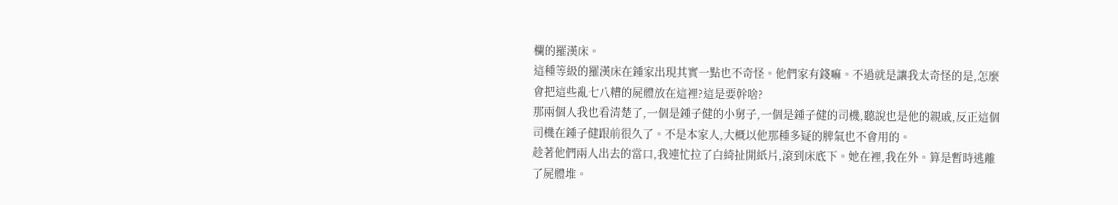欄的羅漢床。
這種等級的羅漢床在鍾家出現其實一點也不奇怪。他們家有錢嘛。不過就是讓我太奇怪的是,怎麼會把這些亂七八糟的屍體放在這裡?這是要幹啥?
那兩個人我也看清楚了,一個是鍾子健的小舅子,一個是鍾子健的司機,聽說也是他的親戚,反正這個司機在鍾子健跟前很久了。不是本家人,大概以他那種多疑的脾氣也不會用的。
趁著他們兩人出去的當口,我連忙拉了白綺扯開紙片,滾到床底下。她在裡,我在外。算是暫時逃離了屍體堆。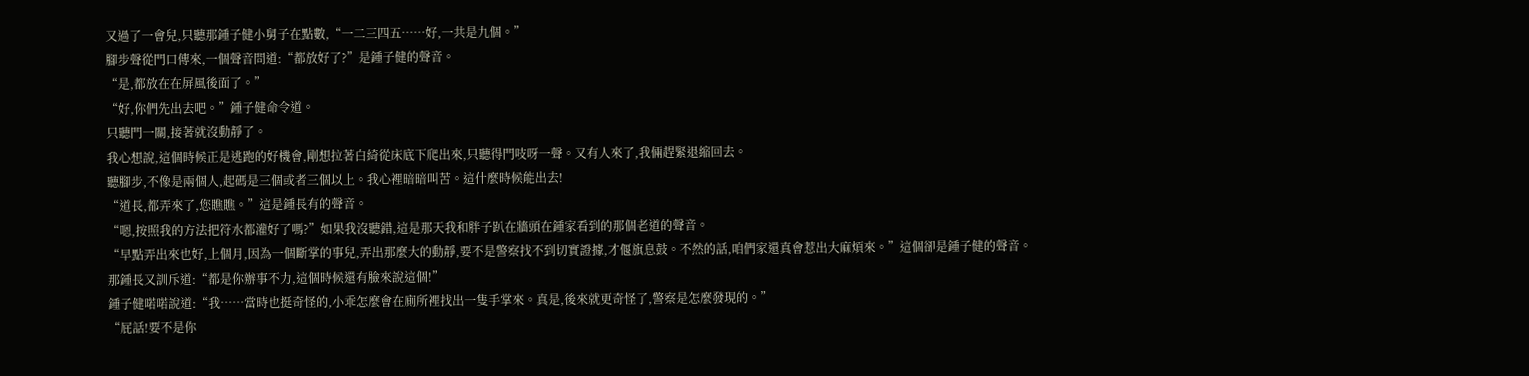又過了一會兒,只聽那鍾子健小舅子在點數,“一二三四五……好,一共是九個。”
腳步聲從門口傳來,一個聲音問道:“都放好了?”是鍾子健的聲音。
“是,都放在在屏風後面了。”
“好,你們先出去吧。”鍾子健命令道。
只聽門一關,接著就沒動靜了。
我心想說,這個時候正是逃跑的好機會,剛想拉著白綺從床底下爬出來,只聽得門吱呀一聲。又有人來了,我倆趕緊退縮回去。
聽腳步,不像是兩個人,起碼是三個或者三個以上。我心裡暗暗叫苦。這什麼時候能出去!
“道長,都弄來了,您瞧瞧。”這是鍾長有的聲音。
“嗯,按照我的方法把符水都灌好了嗎?”如果我沒聽錯,這是那天我和胖子趴在牆頭在鍾家看到的那個老道的聲音。
“早點弄出來也好,上個月,因為一個斷掌的事兒,弄出那麼大的動靜,要不是警察找不到切實證據,才偃旗息鼓。不然的話,咱們家還真會惹出大麻煩來。”這個卻是鍾子健的聲音。
那鍾長又訓斥道:“都是你辦事不力,這個時候還有臉來說這個!”
鍾子健喏喏說道:“我……當時也挺奇怪的,小乖怎麼會在廁所裡找出一隻手掌來。真是,後來就更奇怪了,警察是怎麼發現的。”
“屁話!要不是你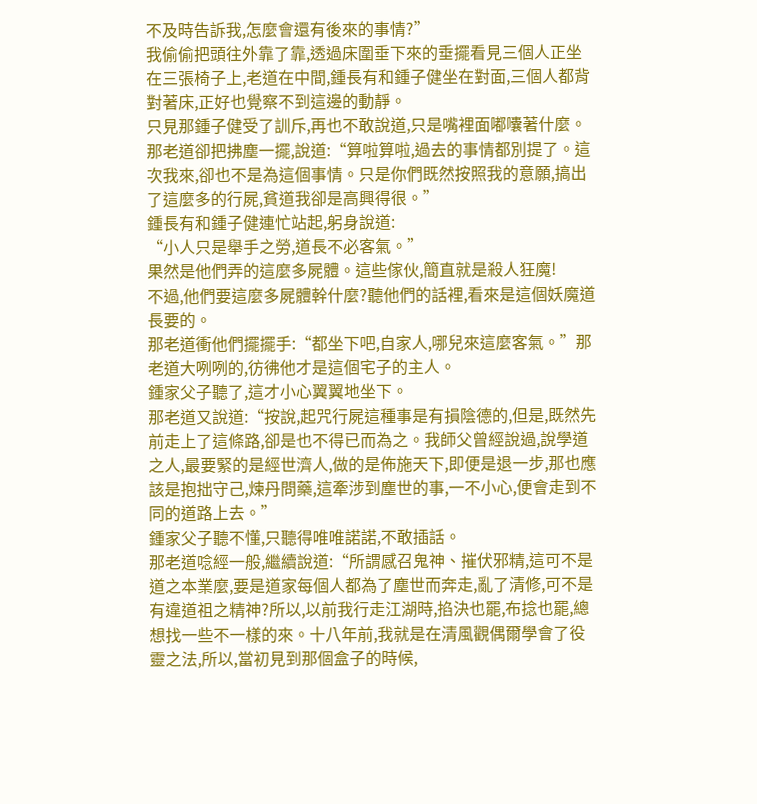不及時告訴我,怎麼會還有後來的事情?”
我偷偷把頭往外靠了靠,透過床圍垂下來的垂擺看見三個人正坐在三張椅子上,老道在中間,鍾長有和鍾子健坐在對面,三個人都背對著床,正好也覺察不到這邊的動靜。
只見那鍾子健受了訓斥,再也不敢說道,只是嘴裡面嘟囔著什麼。
那老道卻把拂塵一擺,說道:“算啦算啦,過去的事情都別提了。這次我來,卻也不是為這個事情。只是你們既然按照我的意願,搞出了這麼多的行屍,貧道我卻是高興得很。”
鍾長有和鍾子健連忙站起,躬身說道:
“小人只是舉手之勞,道長不必客氣。”
果然是他們弄的這麼多屍體。這些傢伙,簡直就是殺人狂魔!
不過,他們要這麼多屍體幹什麼?聽他們的話裡,看來是這個妖魔道長要的。
那老道衝他們擺擺手:“都坐下吧,自家人,哪兒來這麼客氣。”那老道大咧咧的,彷彿他才是這個宅子的主人。
鍾家父子聽了,這才小心翼翼地坐下。
那老道又說道:“按說,起咒行屍這種事是有損陰德的,但是,既然先前走上了這條路,卻是也不得已而為之。我師父曾經說過,說學道之人,最要緊的是經世濟人,做的是佈施天下,即便是退一步,那也應該是抱拙守己,煉丹問藥,這牽涉到塵世的事,一不小心,便會走到不同的道路上去。”
鍾家父子聽不懂,只聽得唯唯諾諾,不敢插話。
那老道唸經一般,繼續說道:“所謂感召鬼神、摧伏邪精,這可不是道之本業麼,要是道家每個人都為了塵世而奔走,亂了清修,可不是有違道祖之精神?所以,以前我行走江湖時,掐決也罷,布捻也罷,總想找一些不一樣的來。十八年前,我就是在清風觀偶爾學會了役靈之法,所以,當初見到那個盒子的時候,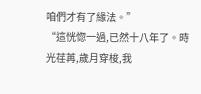咱們才有了緣法。”
“這恍惚一過,已然十八年了。時光荏苒,歲月穿梭,我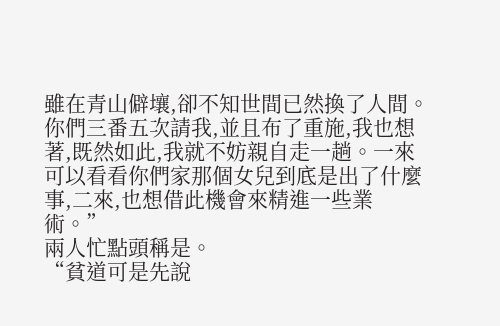雖在青山僻壤,卻不知世間已然換了人間。你們三番五次請我,並且布了重施,我也想著,既然如此,我就不妨親自走一趟。一來可以看看你們家那個女兒到底是出了什麼事,二來,也想借此機會來精進一些業術。”
兩人忙點頭稱是。
“貧道可是先說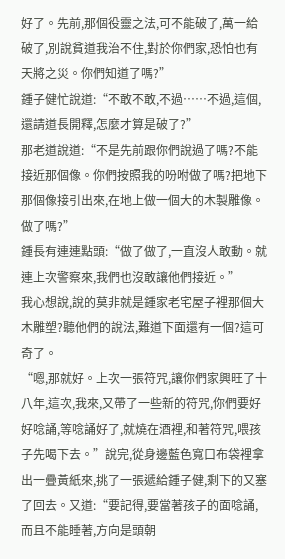好了。先前,那個役靈之法,可不能破了,萬一給破了,別說貧道我治不住,對於你們家,恐怕也有天將之災。你們知道了嗎?”
鍾子健忙說道:“不敢不敢,不過……不過,這個,還請道長開釋,怎麼才算是破了?”
那老道說道:“不是先前跟你們說過了嗎?不能接近那個像。你們按照我的吩咐做了嗎?把地下那個像接引出來,在地上做一個大的木製雕像。做了嗎?”
鍾長有連連點頭:“做了做了,一直沒人敢動。就連上次警察來,我們也沒敢讓他們接近。”
我心想說,說的莫非就是鍾家老宅屋子裡那個大木雕塑?聽他們的說法,難道下面還有一個?這可奇了。
“嗯,那就好。上次一張符咒,讓你們家興旺了十八年,這次,我來,又帶了一些新的符咒,你們要好好唸誦,等唸誦好了,就燒在酒裡,和著符咒,喂孩子先喝下去。”說完,從身邊藍色寬口布袋裡拿出一疊黃紙來,挑了一張遞給鍾子健,剩下的又塞了回去。又道:“要記得,要當著孩子的面唸誦,而且不能睡著,方向是頭朝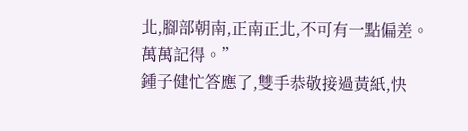北,腳部朝南,正南正北,不可有一點偏差。萬萬記得。”
鍾子健忙答應了,雙手恭敬接過黃紙,快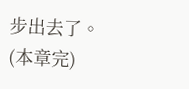步出去了。
(本章完)